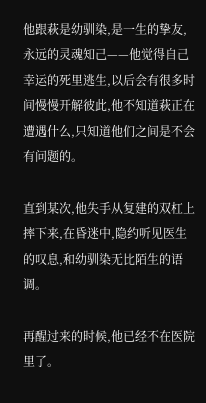他跟萩是幼驯染,是一生的挚友,永远的灵魂知己——他觉得自己幸运的死里逃生,以后会有很多时间慢慢开解彼此,他不知道萩正在遭遇什么,只知道他们之间是不会有问题的。

直到某次,他失手从复建的双杠上摔下来,在昏迷中,隐约听见医生的叹息,和幼驯染无比陌生的语调。

再醒过来的时候,他已经不在医院里了。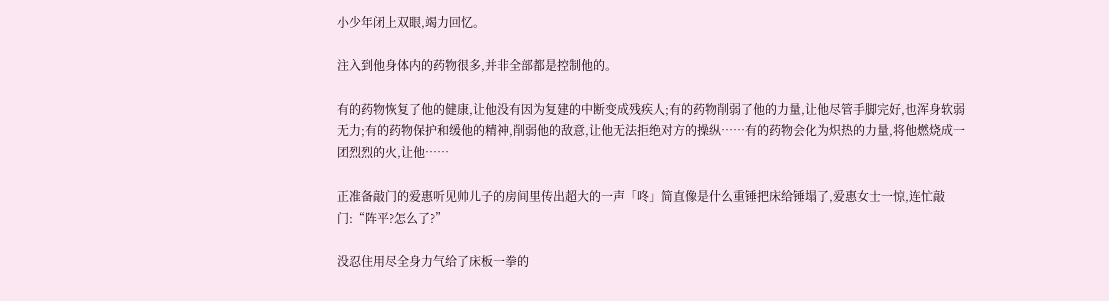小少年闭上双眼,竭力回忆。

注入到他身体内的药物很多,并非全部都是控制他的。

有的药物恢复了他的健康,让他没有因为复建的中断变成残疾人;有的药物削弱了他的力量,让他尽管手脚完好,也浑身软弱无力;有的药物保护和缓他的精神,削弱他的敌意,让他无法拒绝对方的操纵……有的药物会化为炽热的力量,将他燃烧成一团烈烈的火,让他……

正准备敲门的爱惠听见帅儿子的房间里传出超大的一声「咚」简直像是什么重锤把床给锤塌了,爱惠女士一惊,连忙敲门:“阵平?怎么了?”

没忍住用尽全身力气给了床板一拳的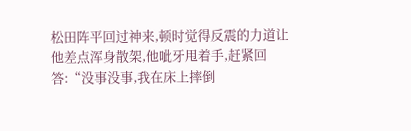松田阵平回过神来,顿时觉得反震的力道让他差点浑身散架,他呲牙甩着手,赶紧回答:“没事没事,我在床上摔倒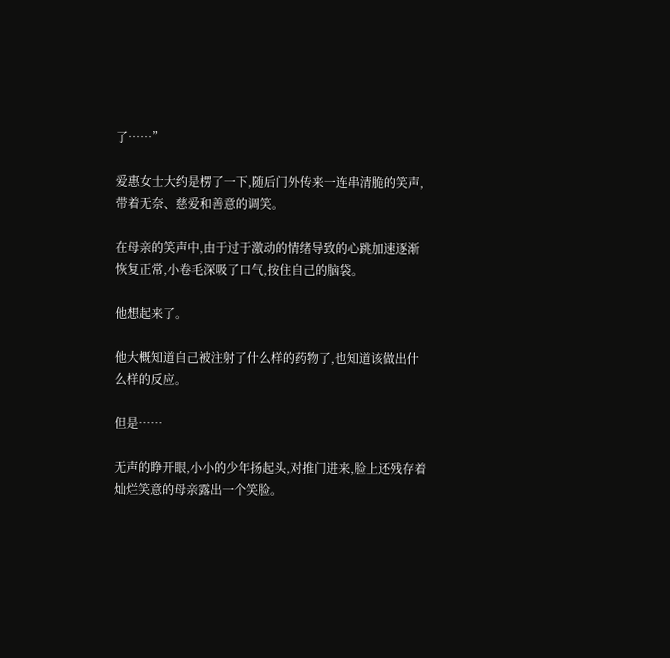了……”

爱惠女士大约是楞了一下,随后门外传来一连串清脆的笑声,带着无奈、慈爱和善意的调笑。

在母亲的笑声中,由于过于激动的情绪导致的心跳加速逐渐恢复正常,小卷毛深吸了口气,按住自己的脑袋。

他想起来了。

他大概知道自己被注射了什么样的药物了,也知道该做出什么样的反应。

但是……

无声的睁开眼,小小的少年扬起头,对推门进来,脸上还残存着灿烂笑意的母亲露出一个笑脸。